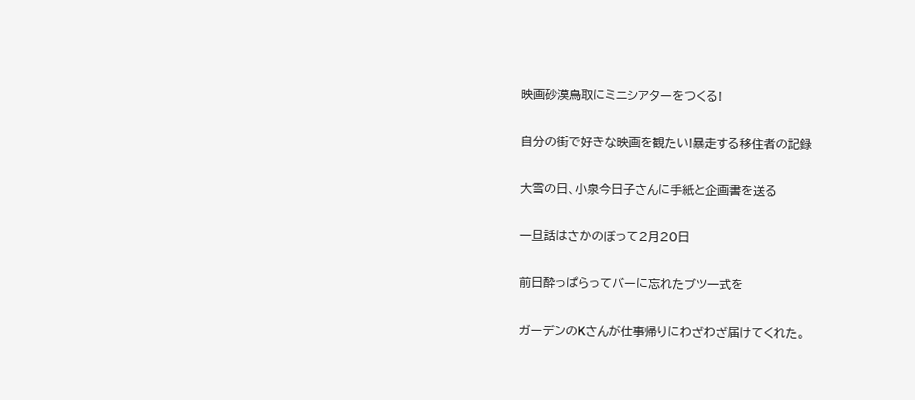映画砂漠鳥取にミニシアターをつくる!

自分の街で好きな映画を観たい!暴走する移住者の記録

大雪の日、小泉今日子さんに手紙と企画書を送る

一旦話はさかのぼって2月20日

前日酔っぱらってバーに忘れたブツ一式を

ガーデンのKさんが仕事帰りにわざわざ届けてくれた。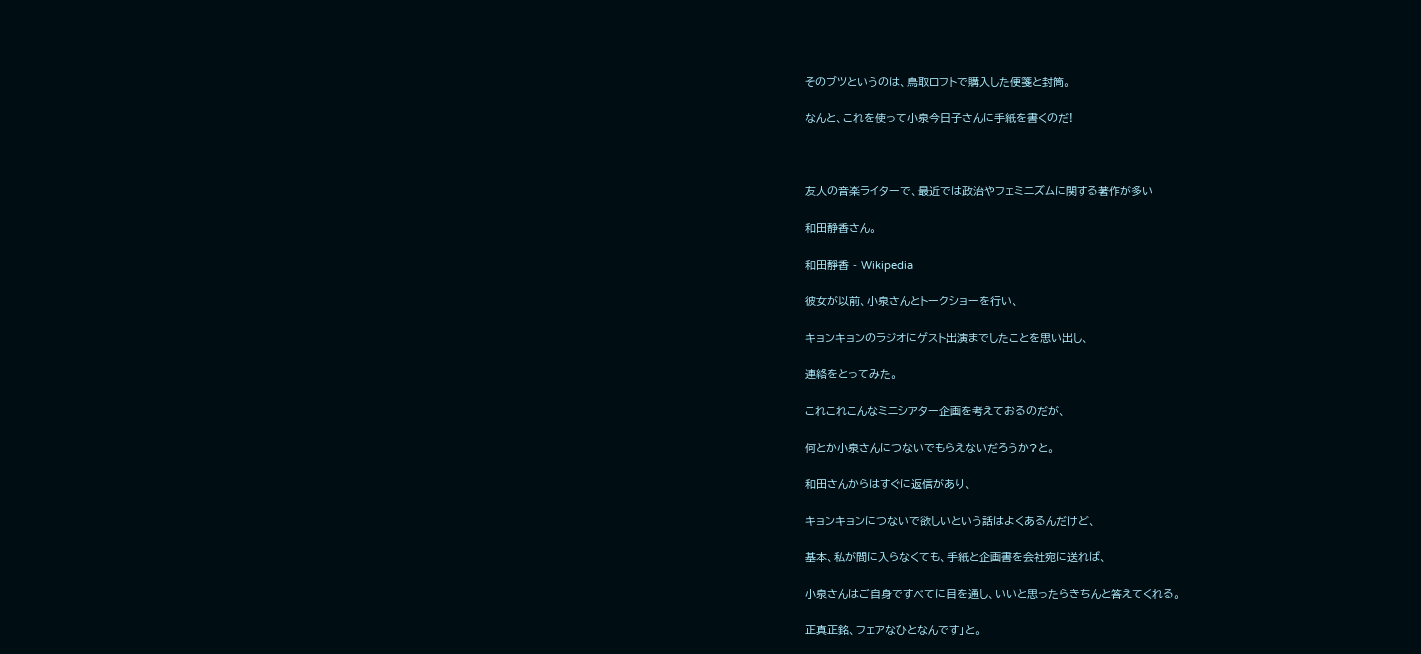そのブツというのは、鳥取ロフトで購入した便箋と封筒。

なんと、これを使って小泉今日子さんに手紙を書くのだ!



友人の音楽ライターで、最近では政治やフェミニズムに関する著作が多い

和田静香さん。

和田靜香 - Wikipedia

彼女が以前、小泉さんとトークショーを行い、

キョンキョンのラジオにゲスト出演までしたことを思い出し、

連絡をとってみた。

これこれこんなミニシアター企画を考えておるのだが、

何とか小泉さんにつないでもらえないだろうか?と。

和田さんからはすぐに返信があり、

キョンキョンにつないで欲しいという話はよくあるんだけど、

基本、私が間に入らなくても、手紙と企画書を会社宛に送れば、

小泉さんはご自身ですべてに目を通し、いいと思ったらきちんと答えてくれる。

正真正銘、フェアなひとなんです」と。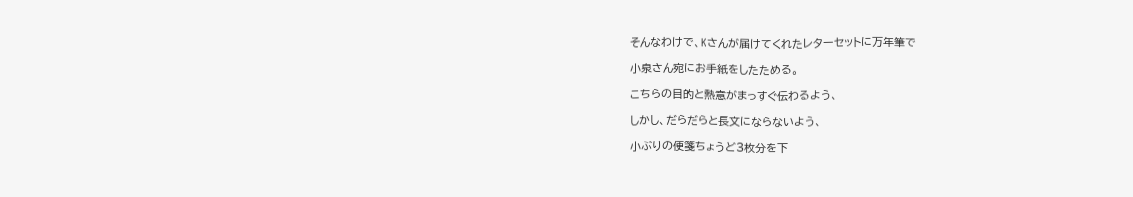そんなわけで、Kさんが届けてくれたレターセットに万年筆で

小泉さん宛にお手紙をしたためる。

こちらの目的と熱意がまっすぐ伝わるよう、

しかし、だらだらと長文にならないよう、

小ぶりの便箋ちょうど3枚分を下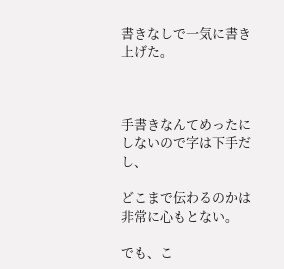書きなしで一気に書き上げた。



手書きなんてめったにしないので字は下手だし、

どこまで伝わるのかは非常に心もとない。

でも、こ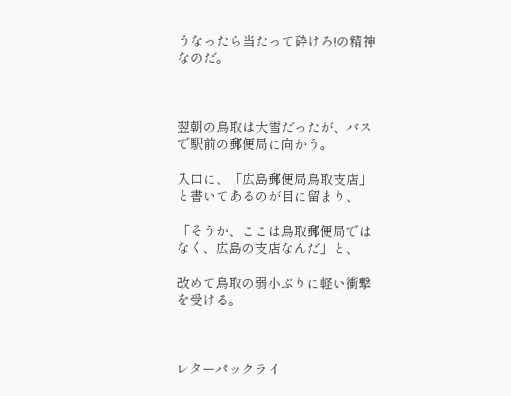うなったら当たって砕けろ!の精神なのだ。



翌朝の鳥取は大雪だったが、バスで駅前の郵便局に向かう。

入口に、「広島郵便局鳥取支店」と書いてあるのが目に留まり、

「そうか、ここは鳥取郵便局ではなく、広島の支店なんだ」と、

改めて鳥取の弱小ぶりに軽い衝撃を受ける。



レターパックライ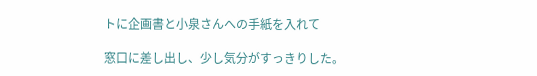トに企画書と小泉さんへの手紙を入れて

窓口に差し出し、少し気分がすっきりした。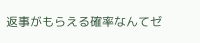返事がもらえる確率なんてゼ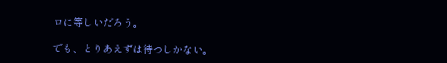ロに等しいだろう。

でも、とりあえずは待つしかない。